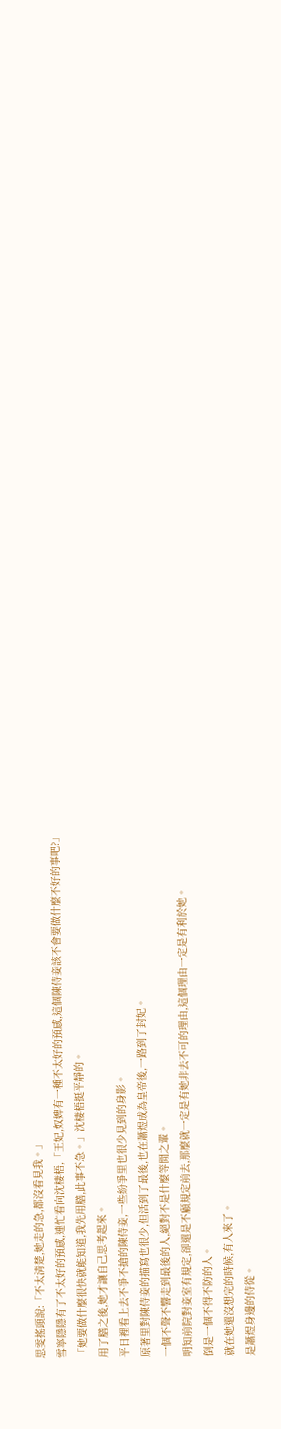思雯搖頭說:「不太清楚,她走的急,都沒看見我。」
雪寧隱隱有了不太好的預感,連忙看向沈棲梧,「王妃,奴婢有一種不太好的預感,這個陳侍妾該不會要做什麼不好的事吧?」
「她要做什麼很快就能知道,我先用膳,此事不急。」沈棲梧挺平靜的。
用了膳之後,她才讓自己思考起來。
平日裡看上去不爭不搶的陳侍妾,一些紛爭里也很少見到的身影。
原著里對陳侍妾的描寫也很少,但活到了最後,也在蕭煜成為皇帝後,一路到了封妃。
一個不聲不響走到最後的人,絕對不是什麼等閒之輩。
明知前院對妾室有規定,卻還是不顧規定前去,那麼就一定是有她非去不可的理由,這個理由一定是有利於她。
倒是一個不得不防的人。
就在她還沒想完的時候,有人來了。
是蕭煜身邊的侍從。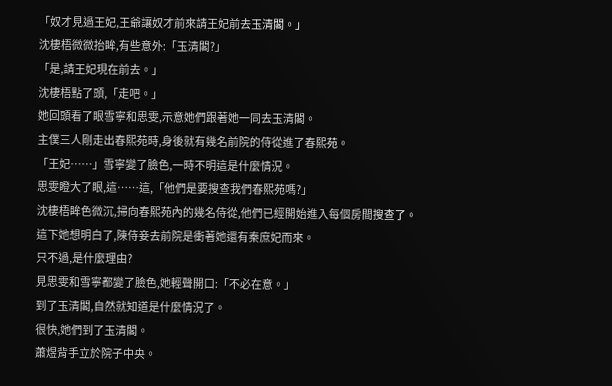「奴才見過王妃,王爺讓奴才前來請王妃前去玉清閣。」
沈棲梧微微抬眸,有些意外:「玉清閣?」
「是,請王妃現在前去。」
沈棲梧點了頭,「走吧。」
她回頭看了眼雪寧和思雯,示意她們跟著她一同去玉清閣。
主僕三人剛走出春熙苑時,身後就有幾名前院的侍從進了春熙苑。
「王妃……」雪寧變了臉色,一時不明這是什麼情況。
思雯瞪大了眼,這……這,「他們是要搜查我們春熙苑嗎?」
沈棲梧眸色微沉,掃向春熙苑內的幾名侍從,他們已經開始進入每個房間搜查了。
這下她想明白了,陳侍妾去前院是衝著她還有秦庶妃而來。
只不過,是什麼理由?
見思雯和雪寧都變了臉色,她輕聲開口:「不必在意。」
到了玉清閣,自然就知道是什麼情況了。
很快,她們到了玉清閣。
蕭煜背手立於院子中央。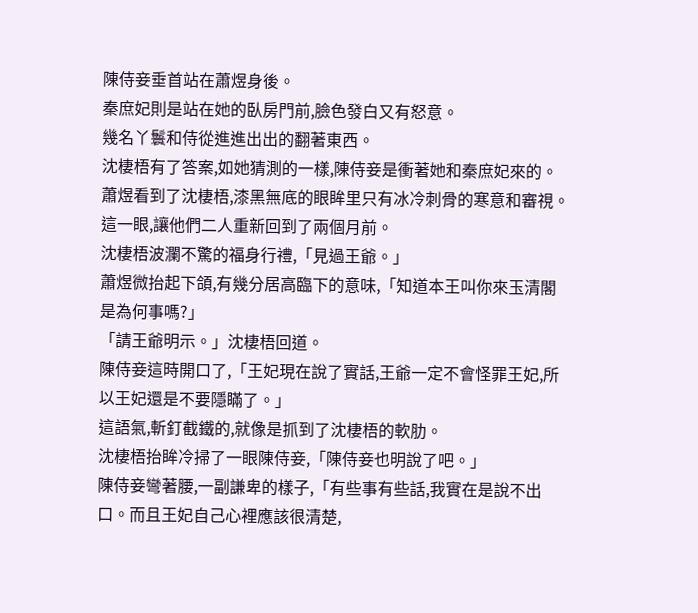陳侍妾垂首站在蕭煜身後。
秦庶妃則是站在她的臥房門前,臉色發白又有怒意。
幾名丫鬟和侍從進進出出的翻著東西。
沈棲梧有了答案,如她猜測的一樣,陳侍妾是衝著她和秦庶妃來的。
蕭煜看到了沈棲梧,漆黑無底的眼眸里只有冰冷刺骨的寒意和審視。
這一眼,讓他們二人重新回到了兩個月前。
沈棲梧波瀾不驚的福身行禮,「見過王爺。」
蕭煜微抬起下頜,有幾分居高臨下的意味,「知道本王叫你來玉清閣是為何事嗎?」
「請王爺明示。」沈棲梧回道。
陳侍妾這時開口了,「王妃現在說了實話,王爺一定不會怪罪王妃,所以王妃還是不要隱瞞了。」
這語氣,斬釘截鐵的,就像是抓到了沈棲梧的軟肋。
沈棲梧抬眸冷掃了一眼陳侍妾,「陳侍妾也明說了吧。」
陳侍妾彎著腰,一副謙卑的樣子,「有些事有些話,我實在是說不出口。而且王妃自己心裡應該很清楚,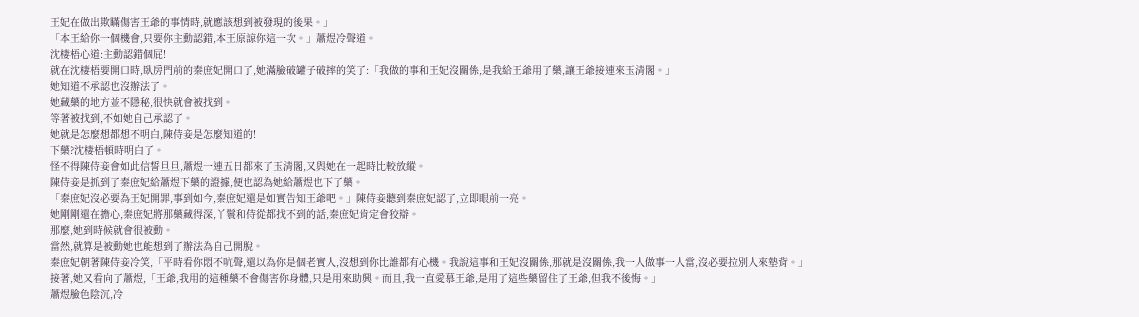王妃在做出欺瞞傷害王爺的事情時,就應該想到被發現的後果。」
「本王給你一個機會,只要你主動認錯,本王原諒你這一次。」蕭煜冷聲道。
沈棲梧心道:主動認錯個屁!
就在沈棲梧要開口時,臥房門前的秦庶妃開口了,她滿臉破罐子破摔的笑了:「我做的事和王妃沒關係,是我給王爺用了藥,讓王爺接連來玉清閣。」
她知道不承認也沒辦法了。
她藏藥的地方並不隱秘,很快就會被找到。
等著被找到,不如她自己承認了。
她就是怎麼想都想不明白,陳侍妾是怎麼知道的!
下藥?沈棲梧頓時明白了。
怪不得陳侍妾會如此信誓旦旦,蕭煜一連五日都來了玉清閣,又與她在一起時比較放縱。
陳侍妾是抓到了秦庶妃給蕭煜下藥的證據,便也認為她給蕭煜也下了藥。
「秦庶妃沒必要為王妃開罪,事到如今,秦庶妃還是如實告知王爺吧。」陳侍妾聽到秦庶妃認了,立即眼前一亮。
她剛剛還在擔心,秦庶妃將那藥藏得深,丫鬟和侍從都找不到的話,秦庶妃肯定會狡辯。
那麼,她到時候就會很被動。
當然,就算是被動她也能想到了辦法為自己開脫。
秦庶妃朝著陳侍妾冷笑,「平時看你悶不吭聲,還以為你是個老實人,沒想到你比誰都有心機。我說這事和王妃沒關係,那就是沒關係,我一人做事一人當,沒必要拉別人來墊背。」
接著,她又看向了蕭煜,「王爺,我用的這種藥不會傷害你身體,只是用來助興。而且,我一直愛慕王爺,是用了這些藥留住了王爺,但我不後悔。」
蕭煜臉色陰沉,冷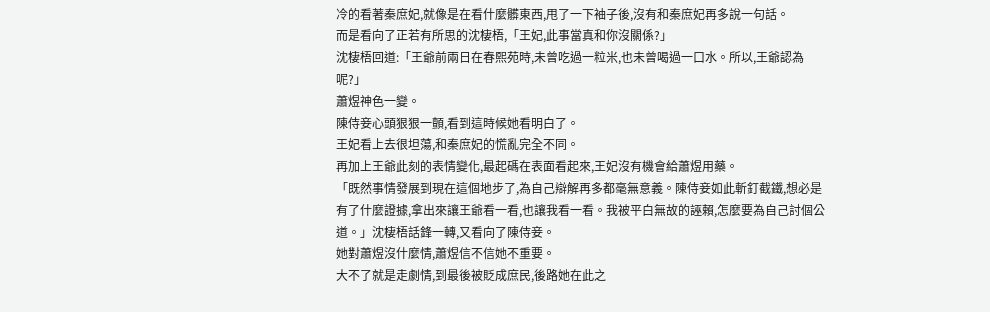冷的看著秦庶妃,就像是在看什麼髒東西,甩了一下袖子後,沒有和秦庶妃再多說一句話。
而是看向了正若有所思的沈棲梧,「王妃,此事當真和你沒關係?」
沈棲梧回道:「王爺前兩日在春熙苑時,未曾吃過一粒米,也未曾喝過一口水。所以,王爺認為呢?」
蕭煜神色一變。
陳侍妾心頭狠狠一顫,看到這時候她看明白了。
王妃看上去很坦蕩,和秦庶妃的慌亂完全不同。
再加上王爺此刻的表情變化,最起碼在表面看起來,王妃沒有機會給蕭煜用藥。
「既然事情發展到現在這個地步了,為自己辯解再多都毫無意義。陳侍妾如此斬釘截鐵,想必是有了什麼證據,拿出來讓王爺看一看,也讓我看一看。我被平白無故的誣賴,怎麼要為自己討個公道。」沈棲梧話鋒一轉,又看向了陳侍妾。
她對蕭煜沒什麼情,蕭煜信不信她不重要。
大不了就是走劇情,到最後被貶成庶民,後路她在此之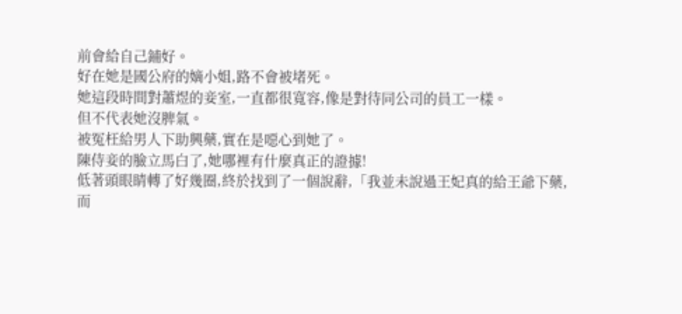前會給自己鋪好。
好在她是國公府的嫡小姐,路不會被堵死。
她這段時間對蕭煜的妾室,一直都很寬容,像是對待同公司的員工一樣。
但不代表她沒脾氣。
被冤枉給男人下助興藥,實在是噁心到她了。
陳侍妾的臉立馬白了,她哪裡有什麼真正的證據!
低著頭眼睛轉了好幾圈,終於找到了一個說辭,「我並未說過王妃真的給王爺下藥,而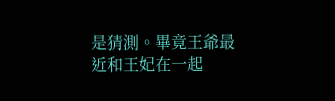是猜測。畢竟王爺最近和王妃在一起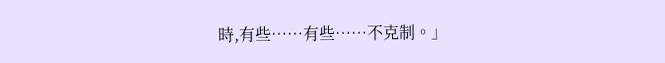時,有些……有些……不克制。」